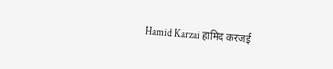Hamid Karzai हामिद करजई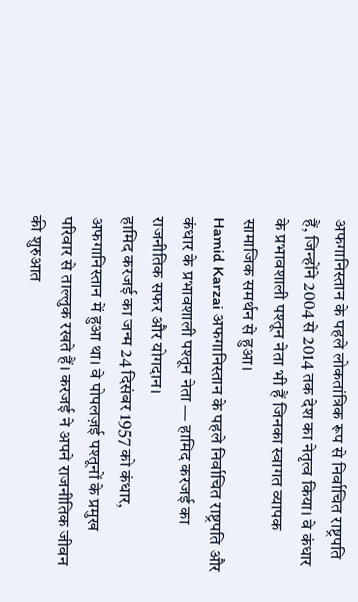अफगानिस्तान के पहले लोकतांत्रिक रूप से निर्वाचित राष्ट्रपति हैं, जिन्होंने 2004 से 2014 तक देश का नेतृत्व किया। वे कंधार के प्रभावशाली पश्तून नेता भी हैं जिनका स्वागत व्यापक सामाजिक समर्थन से हुआ।
Hamid Karzai अफगानिस्तान के पहले निर्वाचित राष्ट्रपति और कंधार के प्रभावशाली पश्तून नेता — हामिद करजई का राजनीतिक सफर और योगदान।
हामिद करजई का जन्म 24 दिसंबर 1957 को कंधार, अफगानिस्तान में हुआ था। वे पोपलज़ई पश्तूनों के प्रमुख परिवार से ताल्लुक रखते हैं। करजई ने अपने राजनीतिक जीवन की शुरुआत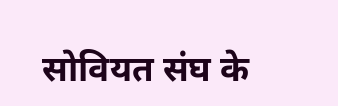सोवियत संघ के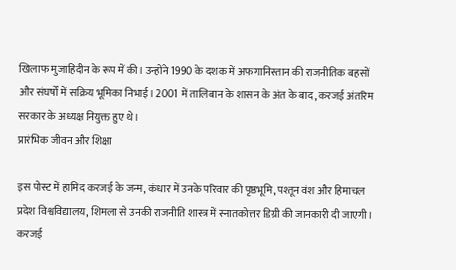खिलाफ मुजाहिदीन के रूप में की। उन्होंने 1990 के दशक में अफगानिस्तान की राजनीतिक बहसों और संघर्षों में सक्रिय भूमिका निभाई। 2001 में तालिबान के शासन के अंत के बाद, करजई अंतरिम सरकार के अध्यक्ष नियुक्त हुए थे।
प्रारंभिक जीवन और शिक्षा

इस पोस्ट में हामिद करजई के जन्म, कंधार में उनके परिवार की पृष्ठभूमि, पश्तून वंश और हिमाचल प्रदेश विश्वविद्यालय, शिमला से उनकी राजनीति शास्त्र में स्नातकोत्तर डिग्री की जानकारी दी जाएगी।
करजई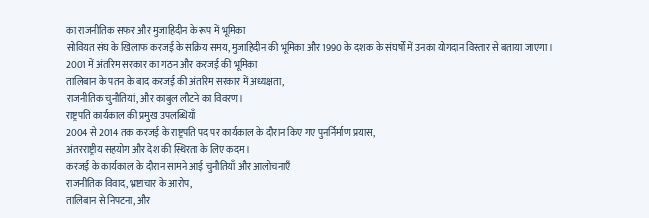का राजनीतिक सफर और मुजाहिदीन के रूप में भूमिका
सोवियत संघ के खिलाफ करजई के सक्रिय समय, मुजाहिदीन की भूमिका और 1990 के दशक के संघर्षों में उनका योगदान विस्तार से बताया जाएगा।
2001 में अंतरिम सरकार का गठन और करजई की भूमिका
तालिबान के पतन के बाद करजई की अंतरिम सरकार में अध्यक्षता,
राजनीतिक चुनौतियां, और काबुल लौटने का विवरण।
राष्ट्रपति कार्यकाल की प्रमुख उपलब्धियाँ
2004 से 2014 तक करजई के राष्ट्रपति पद पर कार्यकाल के दौरान किए गए पुनर्निर्माण प्रयास,
अंतरराष्ट्रीय सहयोग और देश की स्थिरता के लिए कदम।
करजई के कार्यकाल के दौरान सामने आई चुनौतियाँ और आलोचनाएँ
राजनीतिक विवाद, भ्रष्टाचार के आरोप,
तालिबान से निपटना, और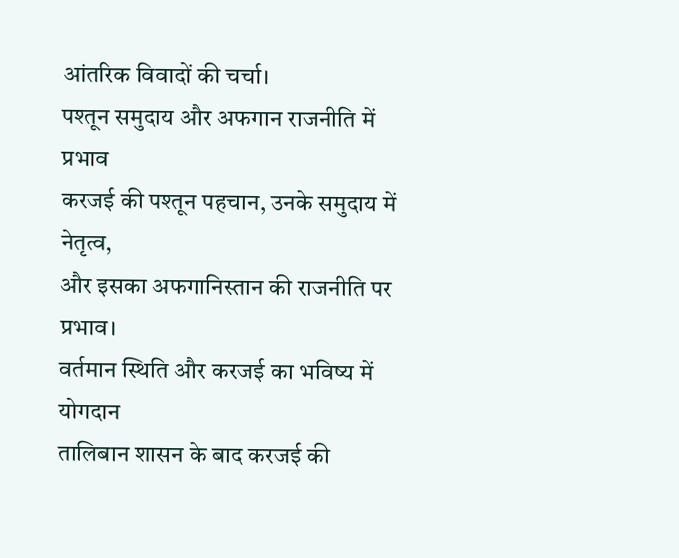आंतरिक विवादों की चर्चा।
पश्तून समुदाय और अफगान राजनीति में प्रभाव
करजई की पश्तून पहचान, उनके समुदाय में नेतृत्व,
और इसका अफगानिस्तान की राजनीति पर प्रभाव।
वर्तमान स्थिति और करजई का भविष्य में योगदान
तालिबान शासन के बाद करजई की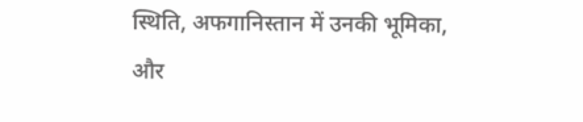स्थिति, अफगानिस्तान में उनकी भूमिका,
और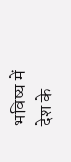भविष्य में देश के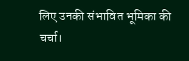लिए उनकी संभावित भूमिका की चर्चा।